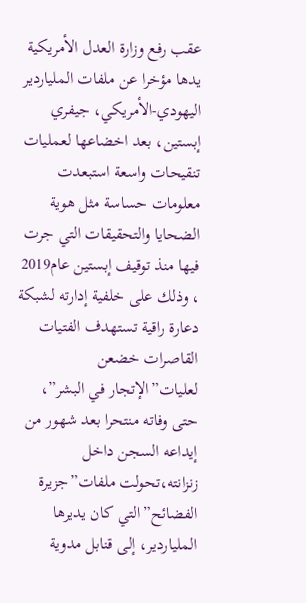عقب رفع وزارة العدل الأمريكية يدها مؤخرا عن ملفات الملياردير اليهودي-الأمريكي، جيفري إبستين، بعد اخضاعها لعمليات تنقيحات واسعة استبعدت معلومات حساسة مثل هوية الضحايا والتحقيقات التي جرت فيها منذ توقيف إبستين عام2019 ، وذلك على خلفية إدارته لشبكة دعارة راقية تستهدف الفتيات القاصرات خضعن لعليات”الإتجار في البشر”، حتى وفاته منتحرا بعد شهور من إيداعه السجن داخل زنزانته،تحولت ملفات”جزيرة الفضائح”التي كان يديرها الملياردير، إلى قنابل مدوية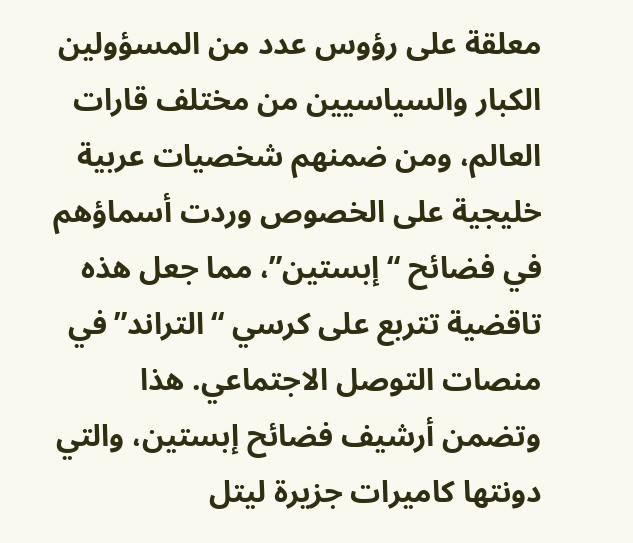معلقة على رؤوس عدد من المسؤولين الكبار والسياسيين من مختلف قارات العالم، ومن ضمنهم شخصيات عربية خليجية على الخصوص وردت أسماؤهم في فضائح “إبستين”، مما جعل هذه تاقضية تتربع على كرسي “التراند”في منصات التوصل الاجتماعي. هذا وتضمن أرشيف فضائح إبستين، والتي دونتها كاميرات جزيرة ليتل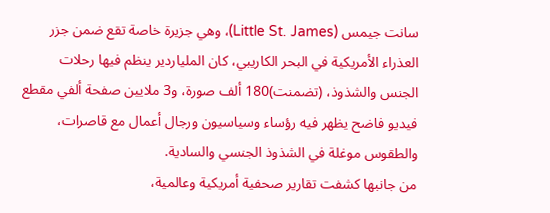سانت جيمس (Little St. James)، وهي جزيرة خاصة تقع ضمن جزر العذراء الأمريكية في البحر الكاريبي، كان الملياردير ينظم فيها رحلات الجنس والشذوذ، (تضمنت)180 ألف صورة، و3 ملايين صفحة ألفي مقطع فيديو فاضح يظهر فيه رؤساء وسياسيون ورجال أعمال مع قاصرات، والطقوس موغلة في الشذوذ الجنسي والسادية.
من جانبها كشفت تقارير صحفية أمريكية وعالمية،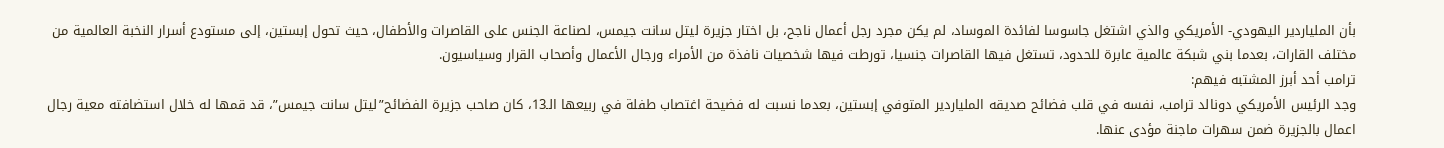بأن الملياردير اليهودي- الأمريكي والذي اشتغل جاسوسا لفائدة الموساد، لم يكن مجرد رجل أعمال ناجح، بل اختار جزيرة ليتل سانت جيمس، لصناعة الجنس على القاصرات والأطفال، حيث تحول إبستين، إلى مستودع أسرار النخبة العالمية من مختلف القارات، بعدما بني شبكة عالمية عابرة للحدود، تستغل فيها القاصرات جنسيا، تورطت فيها شخصيات نافذة من الأمراء ورجال الأعمال وأصحاب القرار وسياسيون.
ترامب أحد أبرز المشتبه فيهم:
وجد الرئيس الأمريكي دونالد ترامب، نفسه في قلب فضائح صديقه الملياردير المتوفي إبستين، بعدما نسبت له فضيحة اغتصاب طفلة في ربيعها الـ13، كان صاحب جزيرة الفضائح”ليتل سانت جيمس”، قد قمها له خلال استضافته معية رجال اعمال بالجزيرة ضمن سهرات ماجنة مؤدى عنها.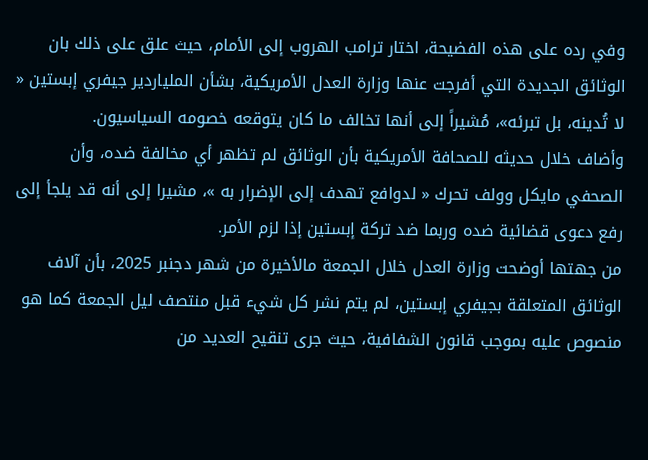وفي رده على هذه الفضيحة، اختار ترامب الهروب إلى الأمام، حيث علق على ذلك بان الوثائق الجديدة التي أفرجت عنها وزارة العدل الأمريكية، بشأن الملياردير جيفري إبستين « لا تُدينه، بل تبرئه»، مُشيراً إلى أنها تخالف ما كان يتوقعه خصومه السياسيون.
وأضاف خلال حديثه للصحافة الأمريكية بأن الوثائق لم تظهر أي مخالفة ضده، وأن الصحفي مايكل وولف تحرك « لدوافع تهدف إلى الإضرار به »، مشيرا إلى أنه قد يلجأ إلى رفع دعوى قضائية ضده وربما ضد تركة إبستين إذا لزم الأمر.
من جهتها أوضحت وزارة العدل خلال الجمعة مالأخيرة من شهر دجنبر 2025، بأن آلاف الوثائق المتعلقة بجيفري إبستين، لم يتم نشر كل شيء قبل منتصف ليل الجمعة كما هو منصوص عليه بموجب قانون الشفافية، حيث جرى تنقيح العديد من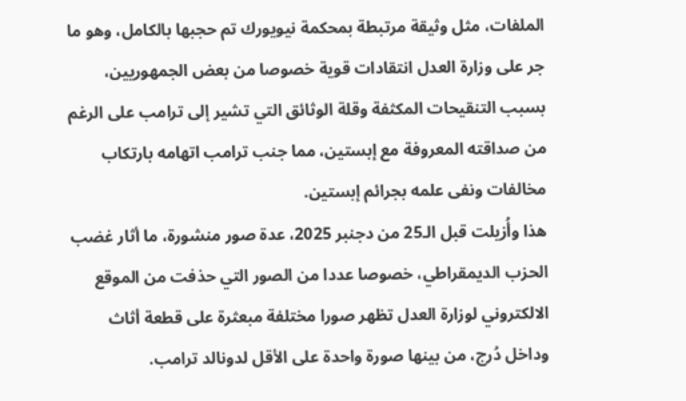الملفات، مثل وثيقة مرتبطة بمحكمة نيويورك تم حجبها بالكامل، وهو ما جر على وزارة العدل انتقادات قوية خصوصا من بعض الجمهوريين، بسبب التنقيحات المكثفة وقلة الوثائق التي تشير إلى ترامب على الرغم من صداقته المعروفة مع إبستين، مما جنب ترامب اتهامه بارتكاب مخالفات ونفى علمه بجرائم إبستين.
هذا وأُزيلت قبل الـ25 من دجنبر 2025، عدة صور منشورة، ما أثار غضب الحزب الديمقراطي، خصوصا عددا من الصور التي حذفت من الموقع الالكتروني لوزارة العدل تظهر صورا مختلفة مبعثرة على قطعة أثاث وداخل دُرج، من بينها صورة واحدة على الأقل لدونالد ترامب.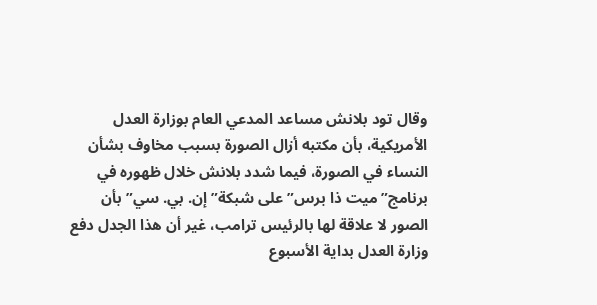وقال تود بلانش مساعد المدعي العام بوزارة العدل الأمريكية، بأن مكتبه أزال الصورة بسبب مخاوف بشأن النساء في الصورة، فيما شدد بلانش خلال ظهوره في برنامج”ميت ذا برس”على شبكة” إن. بي. سي” بأن الصور لا علاقة لها بالرئيس ترامب، غير أن هذا الجدل دفع وزارة العدل بداية الأسبوع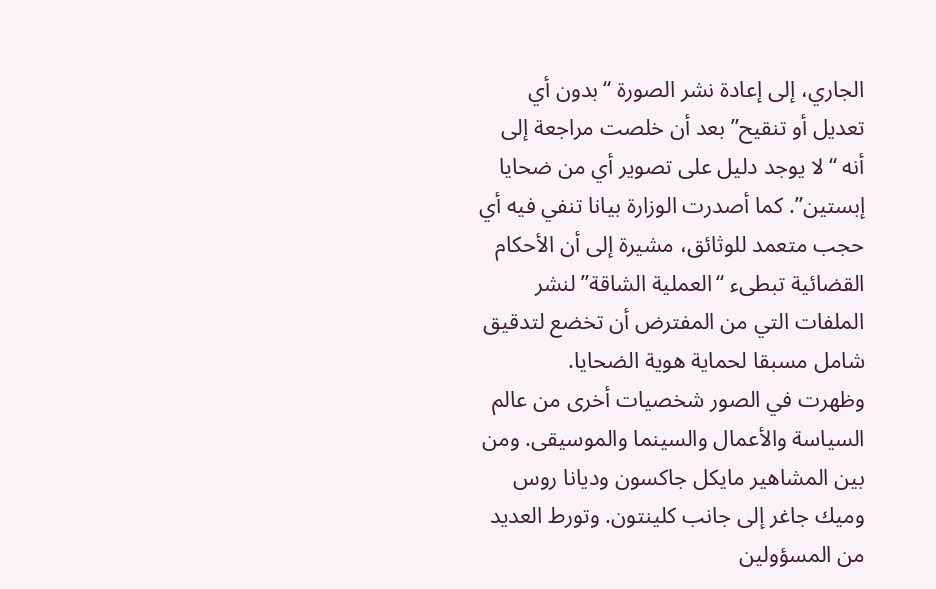الجاري، إلى إعادة نشر الصورة “بدون أي تعديل أو تنقيح” بعد أن خلصت مراجعة إلى أنه “لا يوجد دليل على تصوير أي من ضحايا إبستين”. كما أصدرت الوزارة بيانا تنفي فيه أي حجب متعمد للوثائق، مشيرة إلى أن الأحكام القضائية تبطىء “العملية الشاقة” لنشر الملفات التي من المفترض أن تخضع لتدقيق شامل مسبقا لحماية هوية الضحايا.
وظهرت في الصور شخصيات أخرى من عالم السياسة والأعمال والسينما والموسيقى. ومن بين المشاهير مايكل جاكسون وديانا روس وميك جاغر إلى جانب كلينتون. وتورط العديد من المسؤولين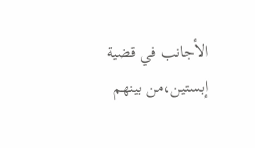الأجانب في قضية إبستين،من بينهم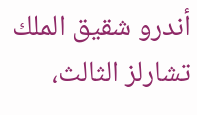أندرو شقيق الملك تشارلز الثالث،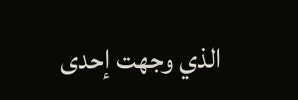الذي وجهت إحدى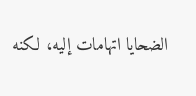الضحايا اتهامات إليه، لكنه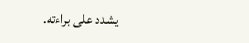يشدد على براءته.